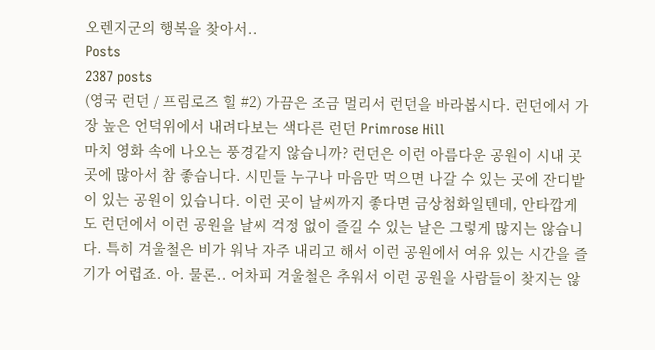오렌지군의 행복을 찾아서..
Posts
2387 posts
(영국 런던 / 프림로즈 힐 #2) 가끔은 조금 멀리서 런던을 바라봅시다. 런던에서 가장 높은 언덕위에서 내려다보는 색다른 런던 Primrose Hill
마치 영화 속에 나오는 풍경같지 않습니까? 런던은 이런 아름다운 공원이 시내 곳곳에 많아서 참 좋습니다. 시민들 누구나 마음만 먹으면 나갈 수 있는 곳에 잔디밭이 있는 공원이 있습니다. 이런 곳이 날씨까지 좋다면 금상첨화일텐데, 안타깝게도 런던에서 이런 공원을 날씨 걱정 없이 즐길 수 있는 날은 그렇게 많지는 않습니다. 특히 겨울철은 비가 워낙 자주 내리고 해서 이런 공원에서 여유 있는 시간을 즐기가 어렵죠. 아. 물론.. 어차피 겨울철은 추워서 이런 공원을 사람들이 찾지는 않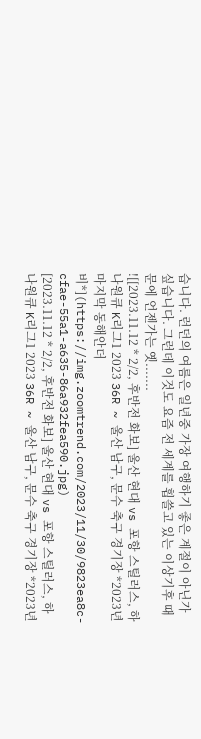습니다. 런던의 여름은 일년중 가장 여행하기 좋은 계절이 아닌가 싶습니다. 그런데 이것도 요즘 전 세계를 휩쓸고 있는 이상기후 때문에 언젠가는 옛.......
![[2023.11.12 * 2/2, 후반전 화보] 울산 현대 vs 포항 스틸러스, 하나원큐 K리그1 2023 36R ~ 울산 남구, 문수 축구 경기장 *2023년 마지막 동해안더비*](https://img.zoomtrend.com/2023/11/30/9823ea8c-cfae-55a1-a635-86a932fea590.jpg)
[2023.11.12 * 2/2, 후반전 화보] 울산 현대 vs 포항 스틸러스, 하나원큐 K리그1 2023 36R ~ 울산 남구, 문수 축구 경기장 *2023년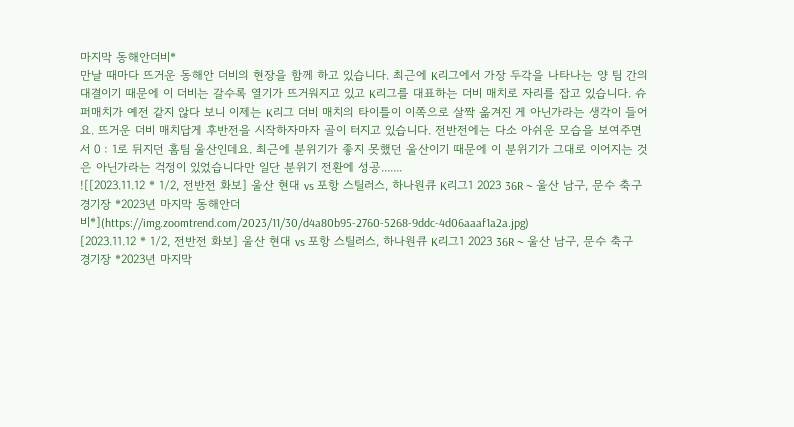마지막 동해안더비*
만날 때마다 뜨거운 동해안 더비의 현장을 함께 하고 있습니다. 최근에 K리그에서 가장 두각을 나타나는 양 팀 간의 대결이기 때문에 이 더비는 갈수록 열기가 뜨거워지고 있고 K리그를 대표하는 더비 매치로 자리를 잡고 있습니다. 슈퍼매치가 예전 같지 않다 보니 이제는 K리그 더비 매치의 타이틀이 이쪽으로 살짝 옮겨진 게 아닌가라는 생각이 들어요. 뜨거운 더비 매치답게 후반전을 시작하자마자 골이 터지고 있습니다. 전반전에는 다소 아쉬운 모습을 보여주면서 0 : 1로 뒤지던 홈팀 울산인데요. 최근에 분위기가 좋지 못했던 울산이기 때문에 이 분위기가 그대로 이어지는 것은 아닌가라는 걱정이 있었습니다만 일단 분위기 전환에 성공.......
![[2023.11.12 * 1/2, 전반전 화보] 울산 현대 vs 포항 스틸러스, 하나원큐 K리그1 2023 36R ~ 울산 남구, 문수 축구 경기장 *2023년 마지막 동해안더비*](https://img.zoomtrend.com/2023/11/30/d4a80b95-2760-5268-9ddc-4d06aaaf1a2a.jpg)
[2023.11.12 * 1/2, 전반전 화보] 울산 현대 vs 포항 스틸러스, 하나원큐 K리그1 2023 36R ~ 울산 남구, 문수 축구 경기장 *2023년 마지막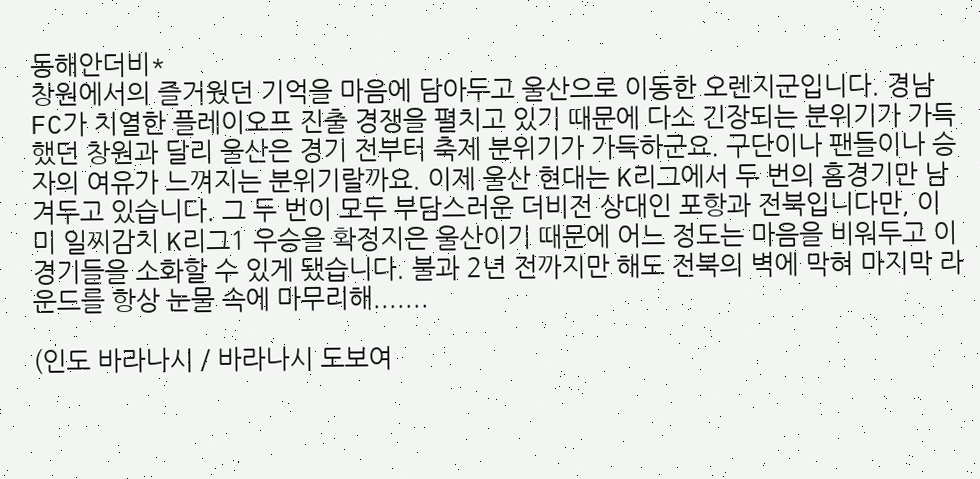동해안더비*
창원에서의 즐거웠던 기억을 마음에 담아두고 울산으로 이동한 오렌지군입니다. 경남 FC가 치열한 플레이오프 진출 경쟁을 펼치고 있기 때문에 다소 긴장되는 분위기가 가득했던 창원과 달리 울산은 경기 전부터 축제 분위기가 가득하군요. 구단이나 팬들이나 승자의 여유가 느껴지는 분위기랄까요. 이제 울산 현대는 K리그에서 두 번의 홈경기만 남겨두고 있습니다. 그 두 번이 모두 부담스러운 더비전 상대인 포항과 전북입니다만, 이미 일찌감치 K리그1 우승을 확정지은 울산이기 때문에 어느 정도는 마음을 비워두고 이 경기들을 소화할 수 있게 됐습니다. 불과 2년 전까지만 해도 전북의 벽에 막혀 마지막 라운드를 항상 눈물 속에 마무리해.......

(인도 바라나시 / 바라나시 도보여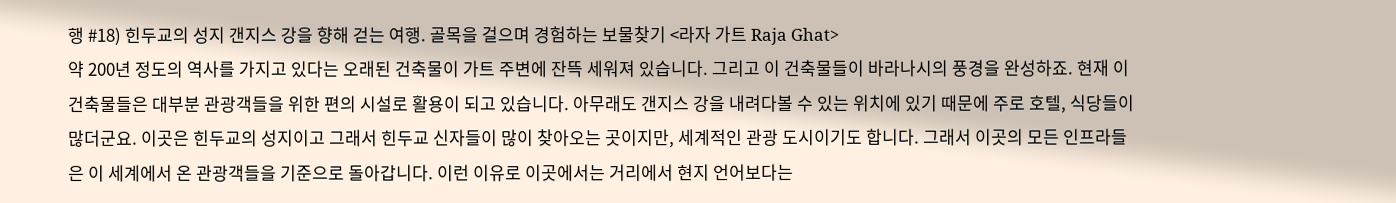행 #18) 힌두교의 성지 갠지스 강을 향해 걷는 여행. 골목을 걸으며 경험하는 보물찾기 <라자 가트 Raja Ghat>
약 200년 정도의 역사를 가지고 있다는 오래된 건축물이 가트 주변에 잔뜩 세워져 있습니다. 그리고 이 건축물들이 바라나시의 풍경을 완성하죠. 현재 이 건축물들은 대부분 관광객들을 위한 편의 시설로 활용이 되고 있습니다. 아무래도 갠지스 강을 내려다볼 수 있는 위치에 있기 때문에 주로 호텔, 식당들이 많더군요. 이곳은 힌두교의 성지이고 그래서 힌두교 신자들이 많이 찾아오는 곳이지만, 세계적인 관광 도시이기도 합니다. 그래서 이곳의 모든 인프라들은 이 세계에서 온 관광객들을 기준으로 돌아갑니다. 이런 이유로 이곳에서는 거리에서 현지 언어보다는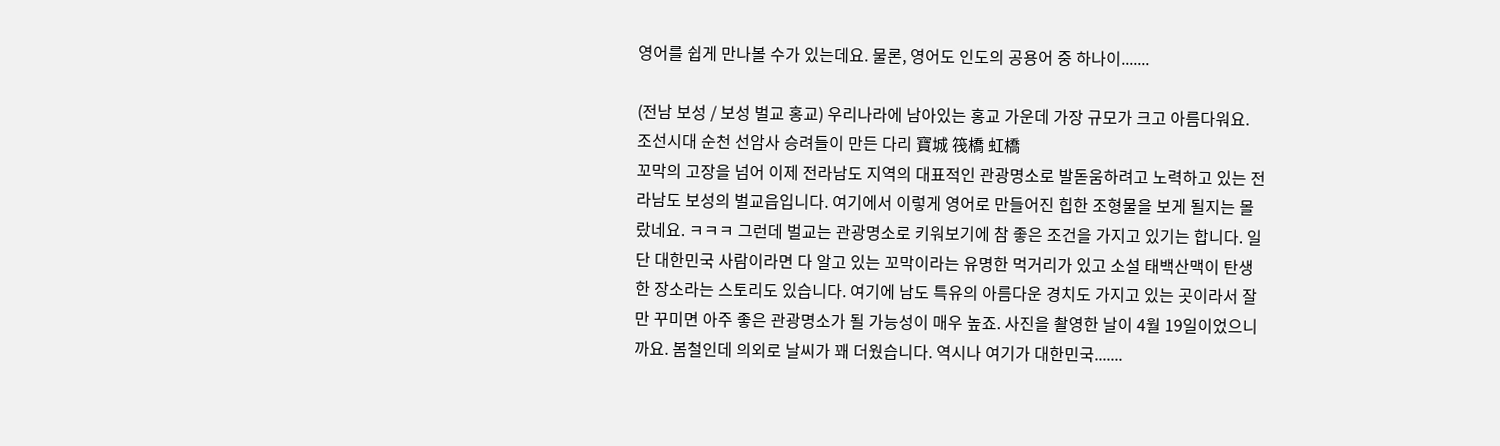영어를 쉽게 만나볼 수가 있는데요. 물론, 영어도 인도의 공용어 중 하나이.......

(전남 보성 / 보성 벌교 홍교) 우리나라에 남아있는 홍교 가운데 가장 규모가 크고 아름다워요. 조선시대 순천 선암사 승려들이 만든 다리 寶城 筏橋 虹橋
꼬막의 고장을 넘어 이제 전라남도 지역의 대표적인 관광명소로 발돋움하려고 노력하고 있는 전라남도 보성의 벌교읍입니다. 여기에서 이렇게 영어로 만들어진 힙한 조형물을 보게 될지는 몰랐네요. ㅋㅋㅋ 그런데 벌교는 관광명소로 키워보기에 참 좋은 조건을 가지고 있기는 합니다. 일단 대한민국 사람이라면 다 알고 있는 꼬막이라는 유명한 먹거리가 있고 소설 태백산맥이 탄생한 장소라는 스토리도 있습니다. 여기에 남도 특유의 아름다운 경치도 가지고 있는 곳이라서 잘만 꾸미면 아주 좋은 관광명소가 될 가능성이 매우 높죠. 사진을 촬영한 날이 4월 19일이었으니까요. 봄철인데 의외로 날씨가 꽤 더웠습니다. 역시나 여기가 대한민국.......